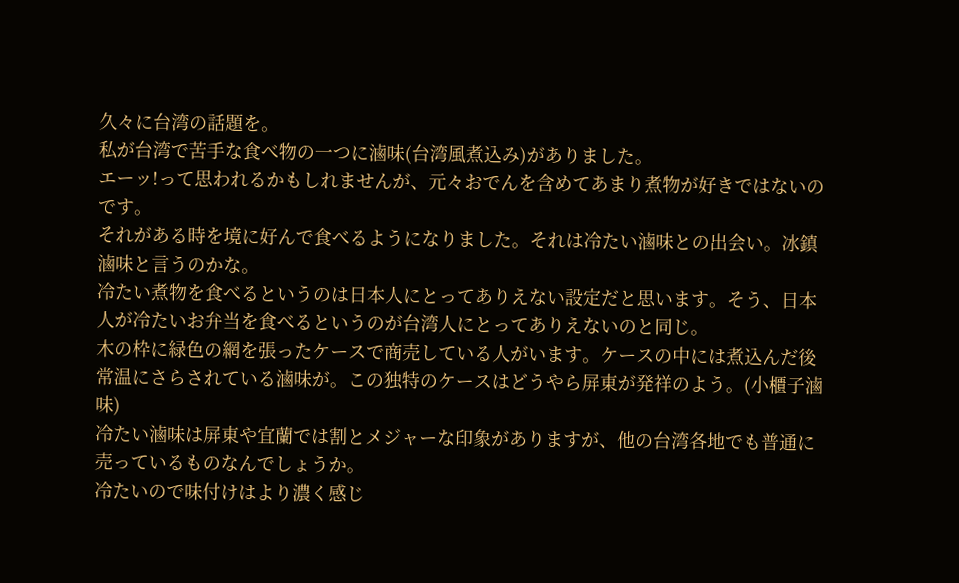久々に台湾の話題を。
私が台湾で苦手な食べ物の一つに滷味(台湾風煮込み)がありました。
エーッ!って思われるかもしれませんが、元々おでんを含めてあまり煮物が好きではないのです。
それがある時を境に好んで食べるようになりました。それは冷たい滷味との出会い。冰鎮滷味と言うのかな。
冷たい煮物を食べるというのは日本人にとってありえない設定だと思います。そう、日本人が冷たいお弁当を食べるというのが台湾人にとってありえないのと同じ。
木の枠に緑色の網を張ったケースで商売している人がいます。ケースの中には煮込んだ後常温にさらされている滷味が。この独特のケースはどうやら屏東が発祥のよう。(小櫃子滷味)
冷たい滷味は屏東や宜蘭では割とメジャーな印象がありますが、他の台湾各地でも普通に売っているものなんでしょうか。
冷たいので味付けはより濃く感じ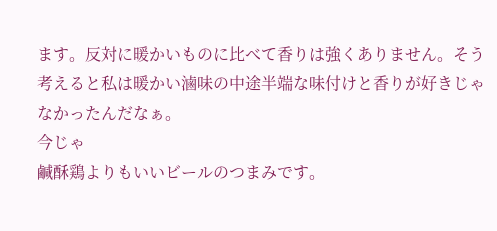ます。反対に暖かいものに比べて香りは強くありません。そう考えると私は暖かい滷味の中途半端な味付けと香りが好きじゃなかったんだなぁ。
今じゃ
鹹酥鶏よりもいいビールのつまみです。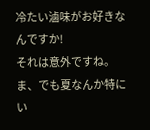冷たい滷味がお好きなんですか!
それは意外ですね。
ま、でも夏なんか特にい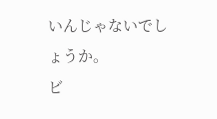いんじゃないでしょうか。
ビ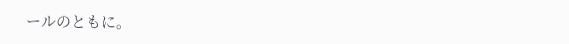ールのともに。